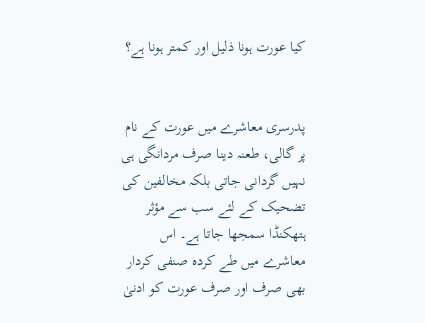کیا عورت ہونا ذلیل اور کمتر ہونا ہے؟


پدرسری معاشرے میں عورت کے نام پر گالی، طعنہ دینا صرف مردانگی ہی نہیں گردانی جاتی بلکہ مخالفین کی تضحیک کے لئے سب سے مؤثر ہتھکنڈا سمجھا جاتا ہے۔ اس معاشرے میں طے کردہ صنفی کردار بھی صرف اور صرف عورت کو ادنیٰ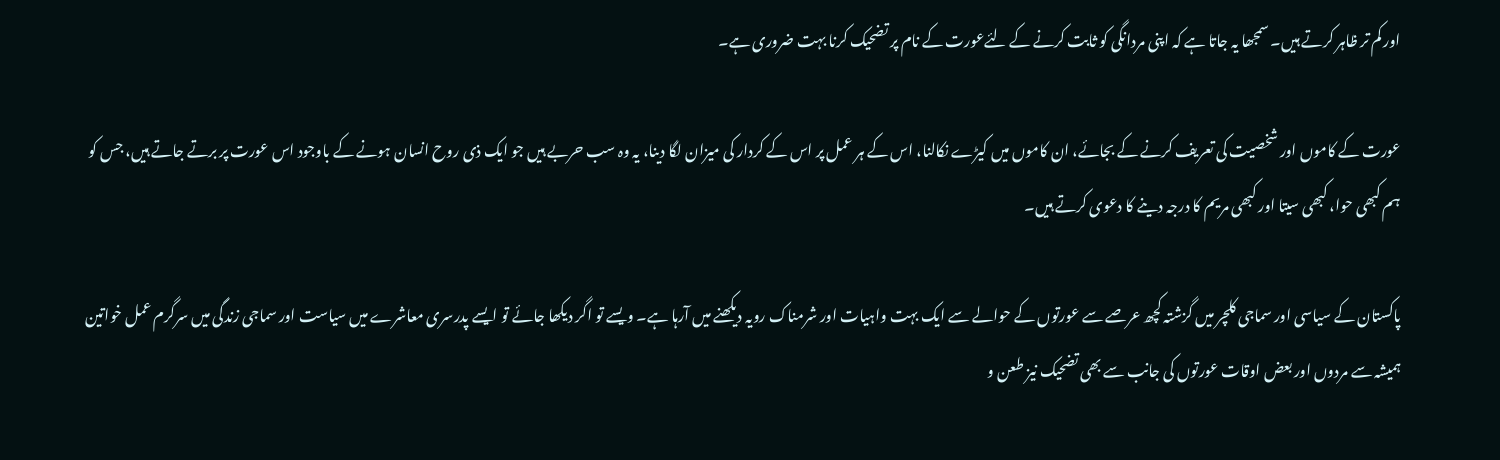اور کم تر ظاہر کرتے ہیں۔ سمجھا یہ جاتا ہے کہ اپنی مردانگی کو ثابت کرنے کے لئےعورت کے نام پر تضحیک کرنا بہت ضروری ہے۔

عورت کے کاموں اور شخصیت کی تعریف کرنے کے بجائے، ان کاموں میں کیڑے نکالنا، اس کے ہر عمل پر اس کے کردار کی میزان لگا دینا، یہ وہ سب حربے ہیں جو ایک ذی روح انسان ہونے کے باوجود اس عورت پر برتے جاتے ہیں، جس کو ہم کبھی حوا، کبھی سیتا اور کبھی مریم کا درجہ دینے کا دعوی کرتے ہیں۔

پاکستان کے سیاسی اور سماجی کلچر میں گزشتہ کچھ عرصے سے عورتوں کے حوالے سے ایک بہت واہیات اور شرمناک رویہ دیکھنے میں آرہا ہے۔ ویسے تو اگر دیکھا جائے تو ایسے پدرسری معاشرے میں سیاست اور سماجی زندگی میں سرگرم عمل خواتین ہمیشہ سے مردوں اور بعض اوقات عورتوں کی جانب سے بھی تضحیک نیز طعن و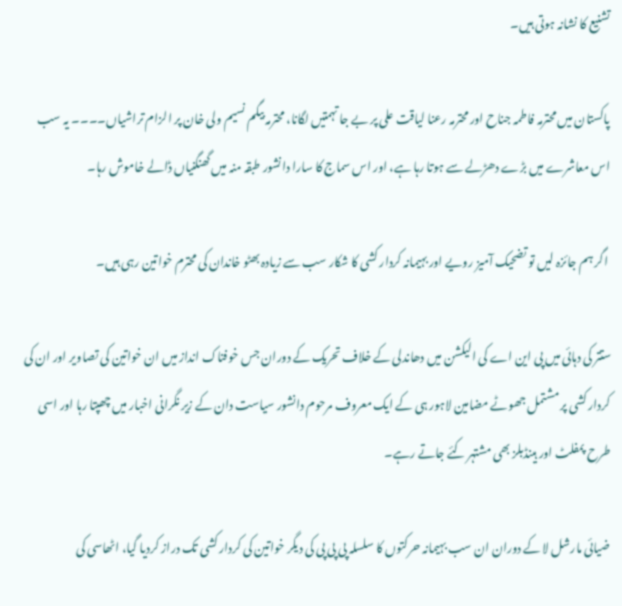تشنیع کا نشانہ ہوتی ہیں۔

پاکستان میں محترمہ فاطمہ جناح اور محترمہ رعنا لیاقت علی پر بے جا تہمتیں لگانا، محترمہ بیگم نسیم ولی خان پر الزام تراشیاں۔۔۔۔ یہ سب اس معاشرے میں بڑے دھڑلے سے ہوتا رہا ہے، اور اس سماج کا سارا دانشور طبقہ منہ میں گھنگنیاں ڈالے خاموش رہا۔

 اگر ہم جائزہ لیں تو تضحیک آمیز رویے اور بہیمانہ کردار کشی کا شکار سب سے زیادہ بھٹو خاندان کی محترم خواتین رہی ہیں۔

ستتر کی دہائی میں پی این اے کی الیکشن میں دھاندلی کے خلاف تحریک کے دوران جس خوفناک انداز میں ان خواتین کی تصاویر اور ان کی کردار کشی پر مشتمل جھوٹے مضامین لاہور ہی کے ایک معروف مرحوم دانشور سیاست دان کے زیر نگرانی اخبار میں چھپتا رہا اور اسی طرح پمفلٹ اور ہینڈبلز بھی مشتہر کئے جاتے رہے۔

ضیائی مارشل لا کے دوران ان سب بہیمانہ حرکتوں کا سلسلہ پی پی پی کی دیگر خواتین کی کردار کشی تک دراز کردیا گیا، اٹھاسی کی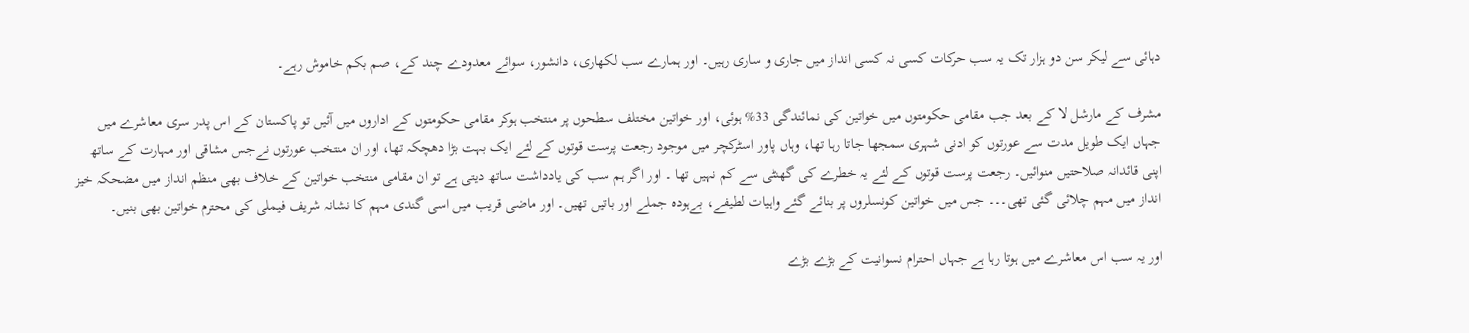دہائی سے لیکر سن دو ہزار تک یہ سب حرکات کسی نہ کسی انداز میں جاری و ساری رہیں۔ اور ہمارے سب لکھاری، دانشور، سوائے معدودے چند کے، صم بکم خاموش رہے۔

مشرف کے مارشل لا کے بعد جب مقامی حکومتوں میں خواتین کی نمائندگی 33% ہوئی، اور خواتین مختلف سطحوں پر منتخب ہوکر مقامی حکومتوں کے اداروں میں آئیں تو پاکستان کے اس پدر سری معاشرے میں جہاں ایک طویل مدت سے عورتوں کو ادنی شہری سمجھا جاتا رہا تھا، وہاں پاور اسٹرکچر میں موجود رجعت پرست قوتوں کے لئے ایک بہت بڑا دھچکہ تھا، اور ان منتخب عورتوں نےجس مشاقی اور مہارت کے ساتھ اپنی قائدانہ صلاحتیں منوائیں۔ رجعت پرست قوتوں کے لئے یہ خطرے کی گھنٹی سے کم نہیں تھا ۔ اور اگر ہم سب کی یادداشت ساتھ دیتی ہے تو ان مقامی منتخب خواتین کے خلاف بھی منظم انداز میں مضحکہ خیز انداز میں مہم چلائی گئی تھی۔۔۔ جس میں خواتین کونسلروں پر بنائے گئے واہیات لطیفے، بےہودہ جملے اور باتیں تھیں۔ اور ماضی قریب میں اسی گندی مہم کا نشانہ شریف فیملی کی محترم خواتین بھی بنیں۔

اور یہ سب اس معاشرے میں ہوتا رہا ہے جہاں احترام نسوانیت کے بڑے بڑے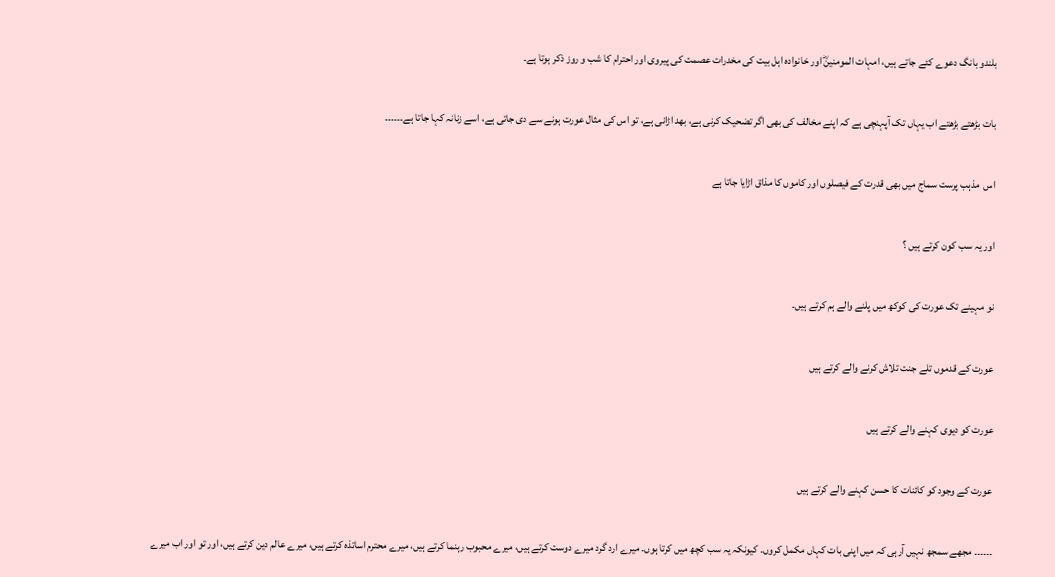بلندو بانگ دعوے کئے جاتے ہیں، امہات المومنینؓ اور خانوادہ اہل بیت کی مخدرات عصمت کی پیروی اور احترام کا شب و روز ذکر ہوتا ہے۔

بات بڑھتے بڑھتے اب یہاں تک آپہنچی ہے کہ اپنے مخالف کی بھی اگر تضحیک کرنی ہے، بھد اڑانی ہے، تو اس کی مثال عورت ہونے سے دی جاتی ہے، اسے زنانہ کہا جاتا ہے۔۔۔۔۔۔

اس  مذہب پرست سماج میں بھی قدرت کے فیصلوں اور کاموں کا مذاق اڑایا جاتا ہے

اور یہ سب کون کرتے ہیں ؟

نو مہینے تک عورت کی کوکھ میں پلنے والے ہم کرتے ہیں۔

عورت کے قدموں تلے جنت تلاش کرنے والے کرتے ہیں

عورت کو دیوی کہنے والے کرتے ہیں

عورت کے وجود کو کائنات کا حسن کہنے والے کرتے ہیں

۔۔۔۔۔۔ مجھے سمجھ نہیں آرہی کہ میں اپنی بات کہاں مکمل کروں۔ کیونکہ یہ سب کچھ میں کرتا ہوں۔ میرے ارد گرد میرے دوست کرتے ہیں، میرے محبوب رہنما کرتے ہیں، میرے محترم اساتذہ کرتے ہیں، میرے عالم دین کرتے ہیں، اور تو اور اب میرے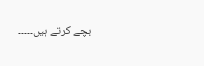بچے کرتے ہیں۔۔۔۔۔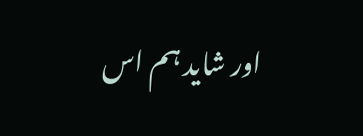اور شاید ہم اس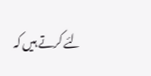لئے کرتے ہیں کہ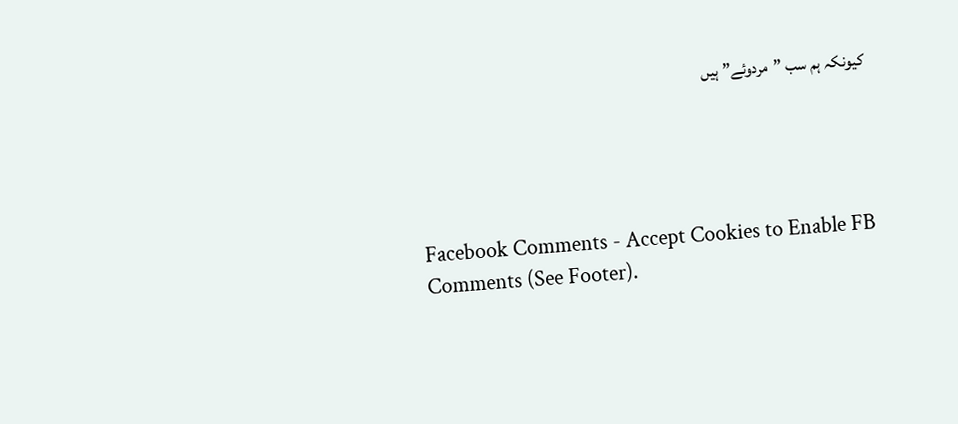کیونکہ ہم سب ”مردوئے” ہیں




Facebook Comments - Accept Cookies to Enable FB Comments (See Footer).